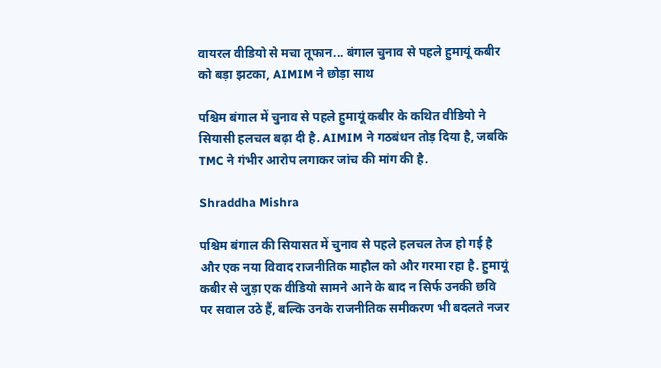वायरल वीडियो से मचा तूफान... बंगाल चुनाव से पहले हुमायूं कबीर को बड़ा झटका, AIMIM ने छोड़ा साथ

पश्चिम बंगाल में चुनाव से पहले हुमायूं कबीर के कथित वीडियो ने सियासी हलचल बढ़ा दी है. AIMIM ने गठबंधन तोड़ दिया है, जबकि TMC ने गंभीर आरोप लगाकर जांच की मांग की है.

Shraddha Mishra

पश्चिम बंगाल की सियासत में चुनाव से पहले हलचल तेज हो गई है और एक नया विवाद राजनीतिक माहौल को और गरमा रहा है. हुमायूं कबीर से जुड़ा एक वीडियो सामने आने के बाद न सिर्फ उनकी छवि पर सवाल उठे हैं, बल्कि उनके राजनीतिक समीकरण भी बदलते नजर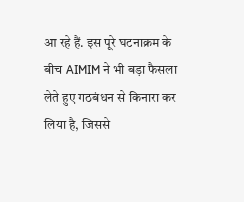आ रहे हैं. इस पूरे घटनाक्रम के बीच AIMIM ने भी बड़ा फैसला लेते हुए गठबंधन से किनारा कर लिया है, जिससे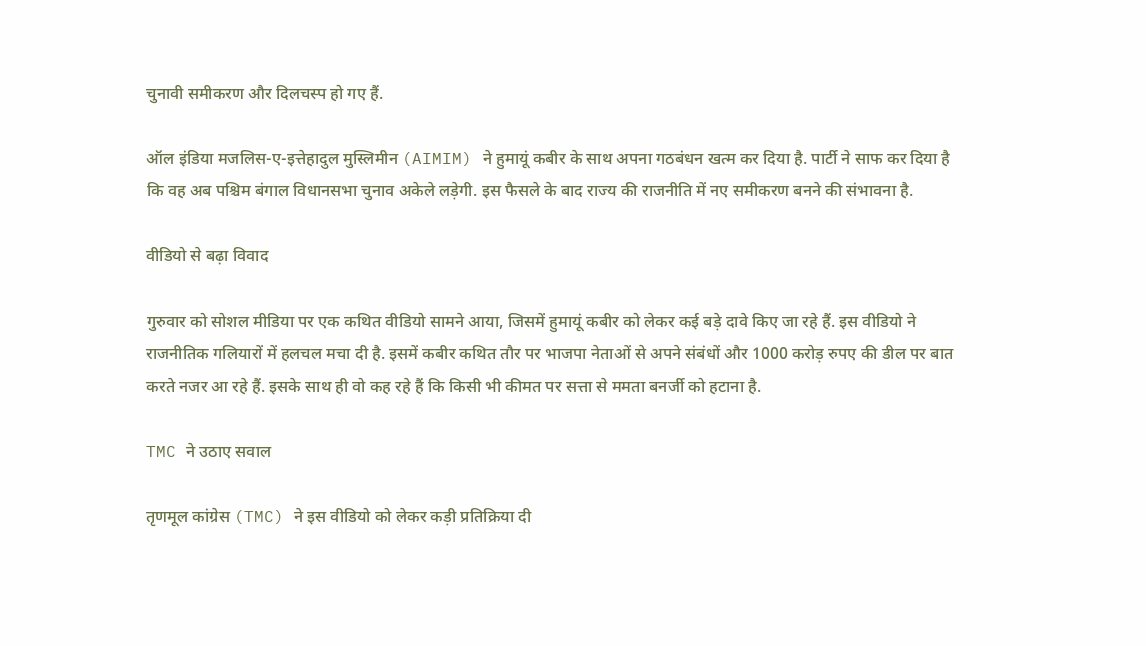चुनावी समीकरण और दिलचस्प हो गए हैं.

ऑल इंडिया मजलिस-ए-इत्तेहादुल मुस्लिमीन (AIMIM) ने हुमायूं कबीर के साथ अपना गठबंधन खत्म कर दिया है. पार्टी ने साफ कर दिया है कि वह अब पश्चिम बंगाल विधानसभा चुनाव अकेले लड़ेगी. इस फैसले के बाद राज्य की राजनीति में नए समीकरण बनने की संभावना है.

वीडियो से बढ़ा विवाद

गुरुवार को सोशल मीडिया पर एक कथित वीडियो सामने आया, जिसमें हुमायूं कबीर को लेकर कई बड़े दावे किए जा रहे हैं. इस वीडियो ने राजनीतिक गलियारों में हलचल मचा दी है. इसमें कबीर कथित तौर पर भाजपा नेताओं से अपने संबंधों और 1000 करोड़ रुपए की डील पर बात करते नजर आ रहे हैं. इसके साथ ही वो कह रहे हैं कि किसी भी कीमत पर सत्ता से ममता बनर्जी को हटाना है.

TMC ने उठाए सवाल

तृणमूल कांग्रेस (TMC) ने इस वीडियो को लेकर कड़ी प्रतिक्रिया दी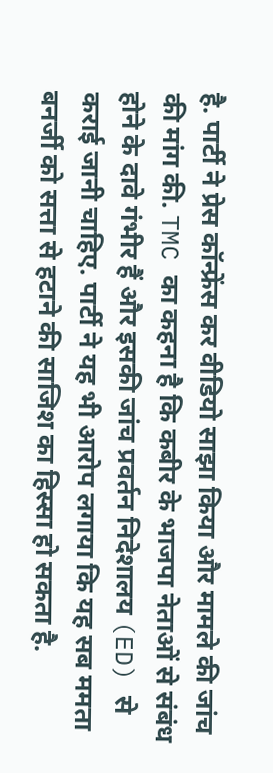है. पार्टी ने प्रेस कॉन्फ्रेंस कर वीडियो साझा किया और मामले की जांच की मांग की. TMC का कहना है कि कबीर के भाजपा नेताओं से संबंध होने के दावे गंभीर हैं और इसकी जांच प्रवर्तन निदेशालय (ED) से कराई जानी चाहिए. पार्टी ने यह भी आरोप लगाया कि यह सब ममता बनर्जी को सत्ता से हटाने की साजिश का हिस्सा हो सकता है.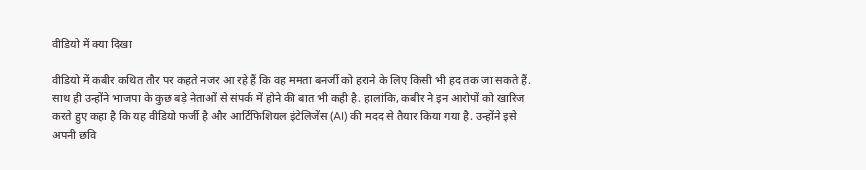वीडियो में क्या दिखा

वीडियो में कबीर कथित तौर पर कहते नजर आ रहे हैं कि वह ममता बनर्जी को हराने के लिए किसी भी हद तक जा सकते हैं. साथ ही उन्होंने भाजपा के कुछ बड़े नेताओं से संपर्क में होने की बात भी कही है. हालांकि, कबीर ने इन आरोपों को खारिज करते हुए कहा है कि यह वीडियो फर्जी है और आर्टिफिशियल इंटेलिजेंस (AI) की मदद से तैयार किया गया है. उन्होंने इसे अपनी छवि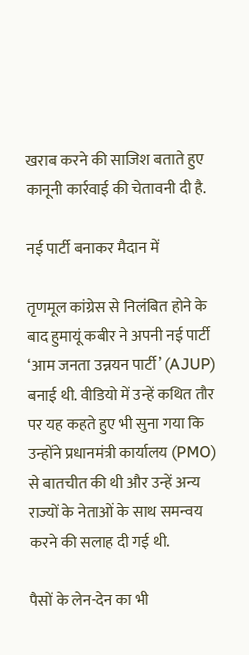खराब करने की साजिश बताते हुए कानूनी कार्रवाई की चेतावनी दी है.

नई पार्टी बनाकर मैदान में

तृणमूल कांग्रेस से निलंबित होने के बाद हुमायूं कबीर ने अपनी नई पार्टी ‘आम जनता उन्नयन पार्टी’ (AJUP) बनाई थी. वीडियो में उन्हें कथित तौर पर यह कहते हुए भी सुना गया कि उन्होंने प्रधानमंत्री कार्यालय (PMO) से बातचीत की थी और उन्हें अन्य राज्यों के नेताओं के साथ समन्वय करने की सलाह दी गई थी.

पैसों के लेन-देन का भी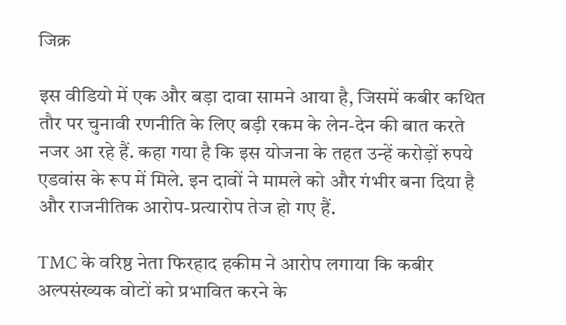जिक्र

इस वीडियो में एक और बड़ा दावा सामने आया है, जिसमें कबीर कथित तौर पर चुनावी रणनीति के लिए बड़ी रकम के लेन-देन की बात करते नजर आ रहे हैं. कहा गया है कि इस योजना के तहत उन्हें करोड़ों रुपये एडवांस के रूप में मिले. इन दावों ने मामले को और गंभीर बना दिया है और राजनीतिक आरोप-प्रत्यारोप तेज हो गए हैं.

TMC के वरिष्ठ नेता फिरहाद हकीम ने आरोप लगाया कि कबीर अल्पसंख्यक वोटों को प्रभावित करने के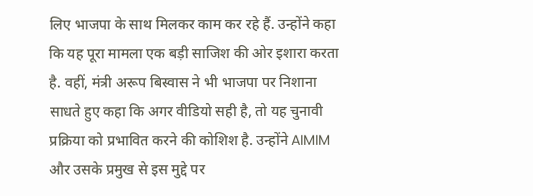लिए भाजपा के साथ मिलकर काम कर रहे हैं. उन्होंने कहा कि यह पूरा मामला एक बड़ी साजिश की ओर इशारा करता है. वहीं, मंत्री अरूप बिस्वास ने भी भाजपा पर निशाना साधते हुए कहा कि अगर वीडियो सही है, तो यह चुनावी प्रक्रिया को प्रभावित करने की कोशिश है. उन्होंने AIMIM और उसके प्रमुख से इस मुद्दे पर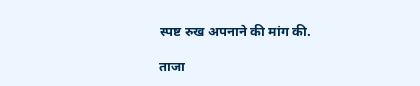स्पष्ट रुख अपनाने की मांग की.

ताजा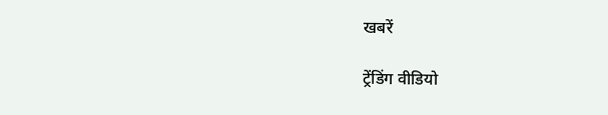खबरें

ट्रेंडिंग वीडियो